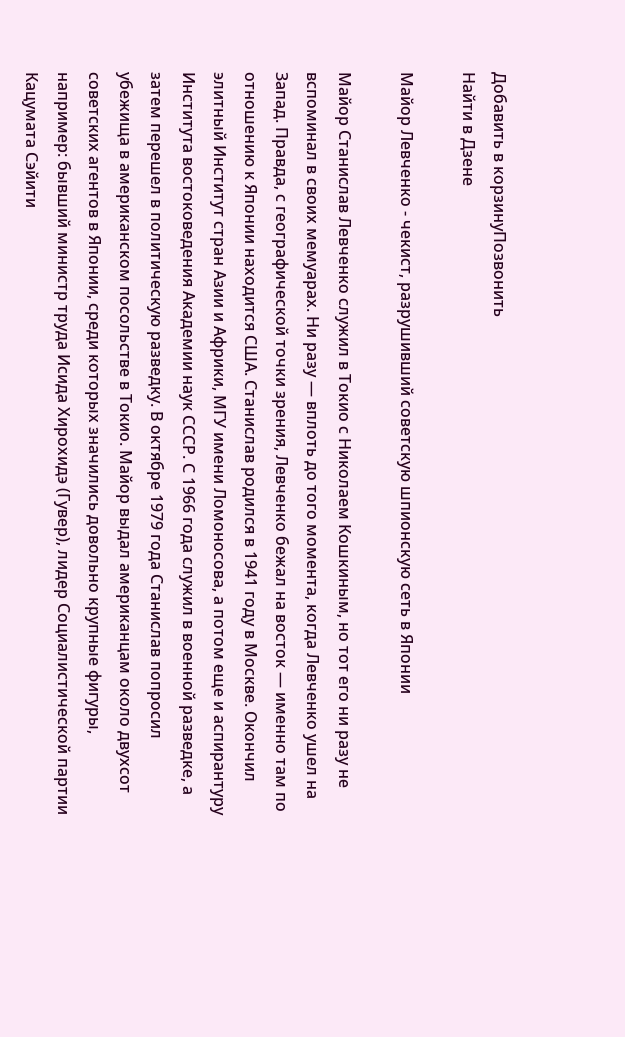Добавить в корзинуПозвонить
Найти в Дзене

Майор Левченко - чекист, разрушивший советскую шпионскую сеть в Японии

Майор Станислав Левченко служил в Токио с Николаем Кошкиным, но тот его ни разу не вспоминал в своих мемуарах. Ни разу — вплоть до того момента, когда Левченко ушел на Запад. Правда, с географической точки зрения, Левченко бежал на восток — именно там по отношению к Японии находится США. Станислав родился в 1941 году в Москве. Окончил элитный Институт стран Азии и Африки, МГУ имени Ломоносова, а потом еще и аспирантуру Института востоковедения Академии наук СССР. С 1966 года служил в военной разведке, а затем перешел в политическую разведку. В октябре 1979 года Станислав попросил убежища в американском посольстве в Токио. Майор выдал американцам около двухсот советских агентов в Японии, среди которых значились довольно крупные фигуры, например: бывший министр труда Исида Хирохидэ (Гувер), лидер Социалистической партии Кацумата Сэйити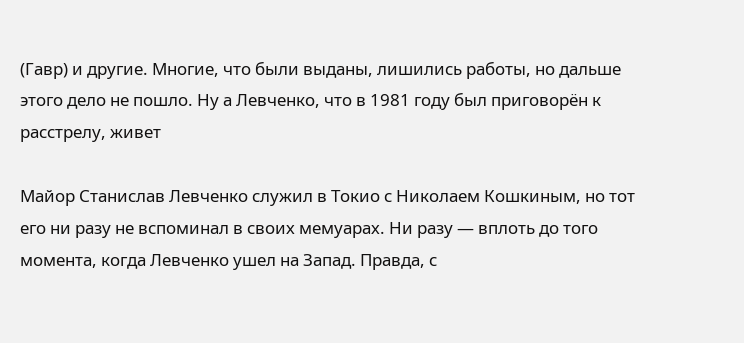(Гавр) и другие. Многие, что были выданы, лишились работы, но дальше этого дело не пошло. Ну а Левченко, что в 1981 году был приговорён к расстрелу, живет

Майор Станислав Левченко служил в Токио с Николаем Кошкиным, но тот его ни разу не вспоминал в своих мемуарах. Ни разу — вплоть до того момента, когда Левченко ушел на Запад. Правда, с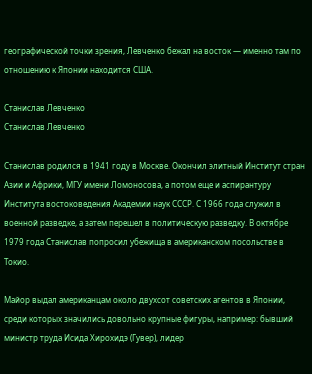географической точки зрения, Левченко бежал на восток — именно там по отношению к Японии находится США.

Станислав Левченко
Станислав Левченко

Станислав родился в 1941 году в Москве. Окончил элитный Институт стран Азии и Африки, МГУ имени Ломоносова, а потом еще и аспирантуру Института востоковедения Академии наук СССР. С 1966 года служил в военной разведке, а затем перешел в политическую разведку. В октябре 1979 года Станислав попросил убежища в американском посольстве в Токио.

Майор выдал американцам около двухсот советских агентов в Японии, среди которых значились довольно крупные фигуры, например: бывший министр труда Исида Хирохидэ (Гувер), лидер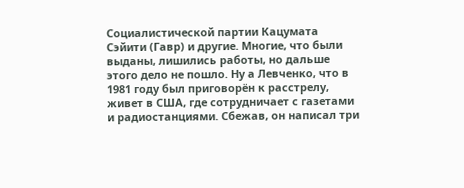Социалистической партии Кацумата Сэйити (Гавр) и другие. Многие, что были выданы, лишились работы, но дальше этого дело не пошло. Ну а Левченко, что в 1981 году был приговорён к расстрелу, живет в США, где сотрудничает с газетами и радиостанциями. Сбежав, он написал три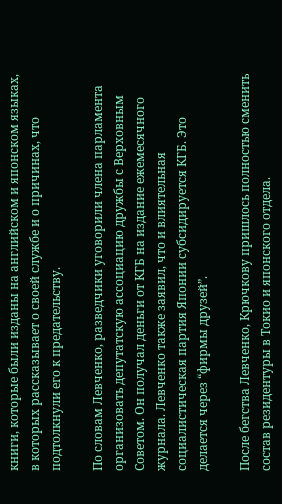книги, которые были изданы на английском и японском языках, в которых рассказывает о своей службе и о причинах, что подтолкнули его к предательству.

По словам Левченко, разведчики уговорили члена парламента организовать депутатскую ассоциацию дружбы с Верховным Советом. Он получал деньги от КГБ на издание ежемесячного журнала. Левченко также заявил, что и влиятельная социалистическая партия Японии субсидируется КГБ. Это делается через “фирмы друзей”.

После бегства Левченко, Крючкову пришлось полностью сменить состав резидентуры в Токио и японского отдела.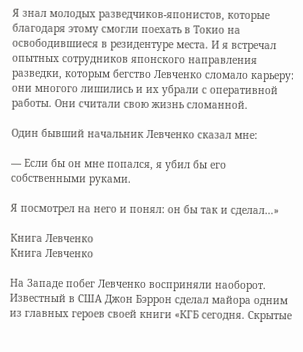Я знал молодых разведчиков-японистов, которые благодаря этому смогли поехать в Токио на освободившиеся в резидентуре места. И я встречал опытных сотрудников японского направления разведки, которым бегство Левченко сломало карьеру: они многого лишились и их убрали с оперативной работы. Они считали свою жизнь сломанной.

Один бывший начальник Левченко сказал мне:

— Если бы он мне попался, я убил бы его собственными руками.

Я посмотрел на него и понял: он бы так и сделал…»

Книга Левченко
Книга Левченко

На Западе побег Левченко восприняли наоборот. Известный в США Джон Бэррон сделал майора одним из главных героев своей книги «КГБ сегодня. Скрытые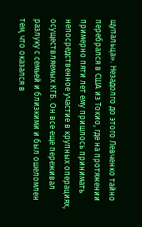щупальца». Незадолго до этого Левченко тайно перебрался в США из Токио, где на протяжении примерно пяти лет ему пришлось принимать непосредственное участие в крупных операциях, осуществляемых КГБ. Он все еще переживал разлуку с семьей и близкими и был ошеломлен тем, что оказался в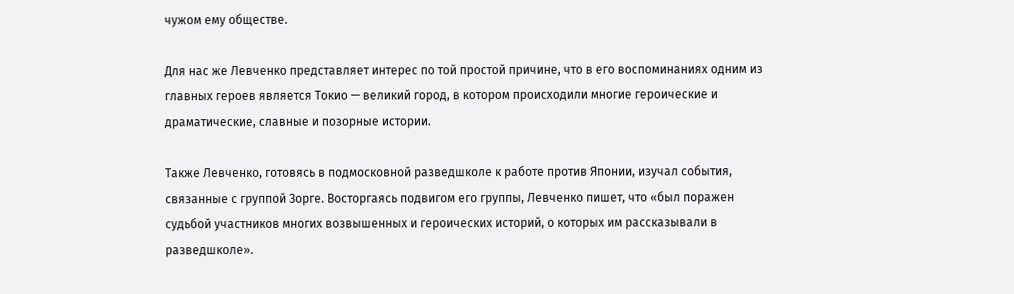чужом ему обществе.

Для нас же Левченко представляет интерес по той простой причине, что в его воспоминаниях одним из главных героев является Токио — великий город, в котором происходили многие героические и драматические, славные и позорные истории.

Также Левченко, готовясь в подмосковной разведшколе к работе против Японии, изучал события, связанные с группой Зорге. Восторгаясь подвигом его группы, Левченко пишет, что «был поражен судьбой участников многих возвышенных и героических историй, о которых им рассказывали в разведшколе».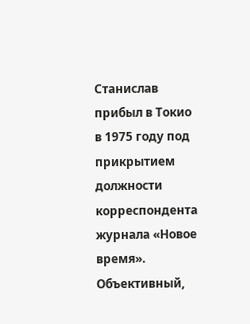Станислав прибыл в Токио в 1975 году под прикрытием должности корреспондента журнала «Новое время». Объективный,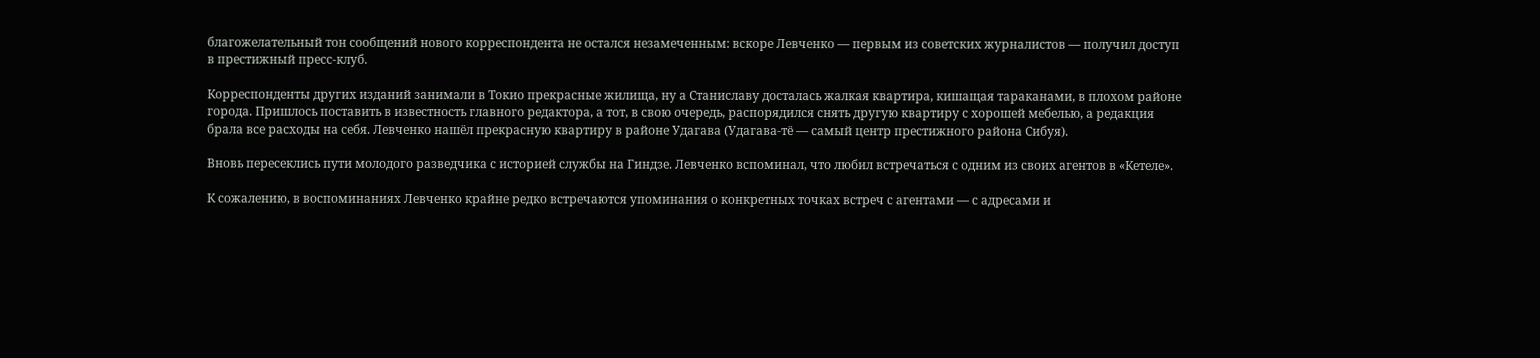благожелательный тон сообщений нового корреспондента не остался незамеченным: вскоре Левченко — первым из советских журналистов — получил доступ в престижный пресс-клуб.

Корреспонденты других изданий занимали в Токио прекрасные жилища, ну а Станиславу досталась жалкая квартира, кишащая тараканами, в плохом районе города. Пришлось поставить в известность главного редактора, а тот, в свою очередь, распорядился снять другую квартиру с хорошей мебелью, а редакция брала все расходы на себя. Левченко нашёл прекрасную квартиру в районе Удагава (Удагава-тё — самый центр престижного района Сибуя).

Вновь пересеклись пути молодого разведчика с историей службы на Гиндзе. Левченко вспоминал, что любил встречаться с одним из своих агентов в «Кетеле».

К сожалению, в воспоминаниях Левченко крайне редко встречаются упоминания о конкретных точках встреч с агентами — с адресами и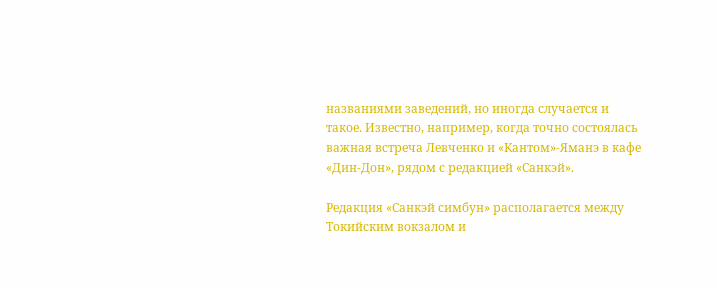названиями заведений, но иногда случается и такое. Известно, например, когда точно состоялась важная встреча Левченко и «Кантом»-Яманэ в кафе «Дин-Дон», рядом с редакцией «Санкэй».

Редакция «Санкэй симбун» располагается между Токийским вокзалом и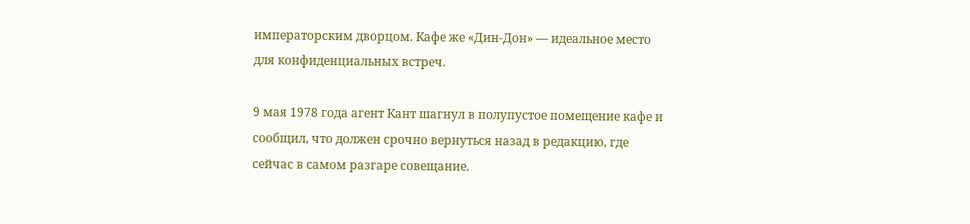императорским дворцом. Кафе же «Дин-Дон» — идеальное место для конфиденциальных встреч.

9 мая 1978 года агент Кант шагнул в полупустое помещение кафе и сообщил, что должен срочно вернуться назад в редакцию, где сейчас в самом разгаре совещание.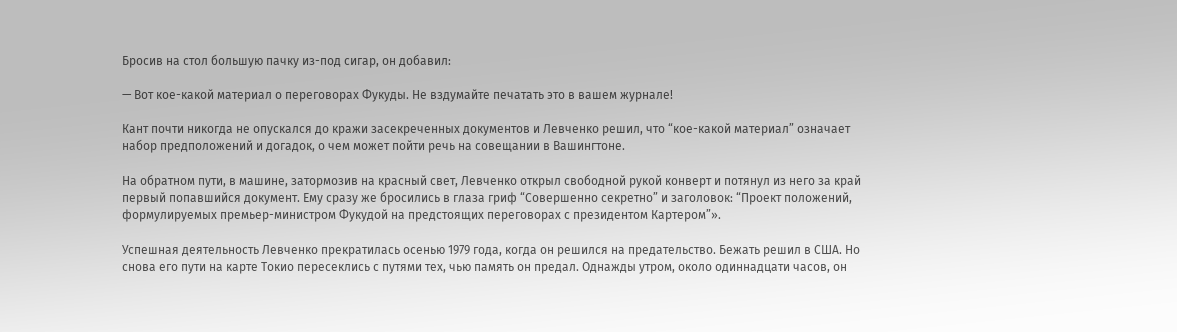Бросив на стол большую пачку из-под сигар, он добавил:

— Вот кое-какой материал о переговорах Фукуды. Не вздумайте печатать это в вашем журнале!

Кант почти никогда не опускался до кражи засекреченных документов и Левченко решил, что “кое-какой материал” означает набор предположений и догадок, о чем может пойти речь на совещании в Вашингтоне.

На обратном пути, в машине, затормозив на красный свет, Левченко открыл свободной рукой конверт и потянул из него за край первый попавшийся документ. Ему сразу же бросились в глаза гриф “Совершенно секретно” и заголовок: “Проект положений, формулируемых премьер-министром Фукудой на предстоящих переговорах с президентом Картером”».

Успешная деятельность Левченко прекратилась осенью 1979 года, когда он решился на предательство. Бежать решил в США. Но снова его пути на карте Токио пересеклись с путями тех, чью память он предал. Однажды утром, около одиннадцати часов, он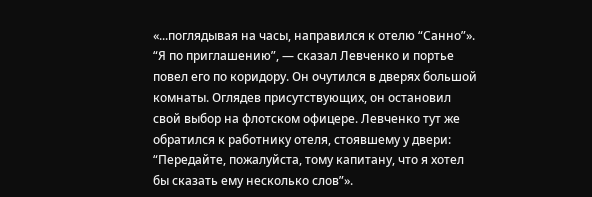«...поглядывая на часы, направился к отелю “Санно”». “Я по приглашению”, — сказал Левченко и портье повел его по коридору. Он очутился в дверях большой комнаты. Оглядев присутствующих, он остановил свой выбор на флотском офицере. Левченко тут же обратился к работнику отеля, стоявшему у двери: “Передайте, пожалуйста, тому капитану, что я хотел бы сказать ему несколько слов”».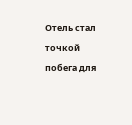Отель стал точкой побега для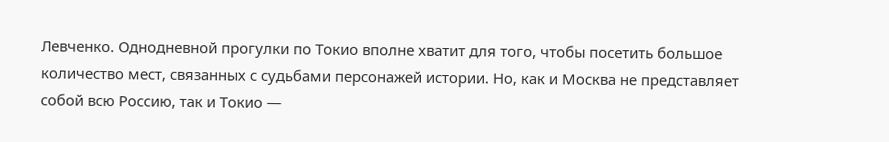Левченко. Однодневной прогулки по Токио вполне хватит для того, чтобы посетить большое количество мест, связанных с судьбами персонажей истории. Но, как и Москва не представляет собой всю Россию, так и Токио —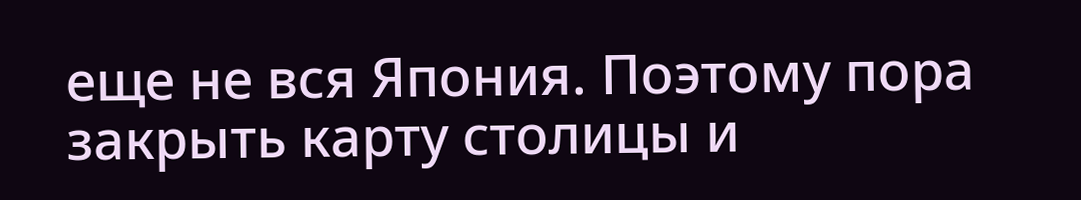еще не вся Япония. Поэтому пора закрыть карту столицы и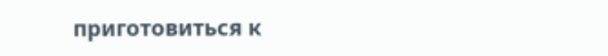приготовиться к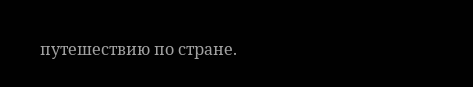путешествию по стране.